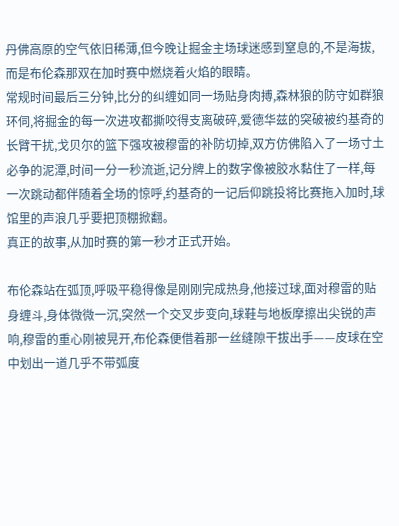丹佛高原的空气依旧稀薄,但今晚让掘金主场球迷感到窒息的,不是海拔,而是布伦森那双在加时赛中燃烧着火焰的眼睛。
常规时间最后三分钟,比分的纠缠如同一场贴身肉搏,森林狼的防守如群狼环伺,将掘金的每一次进攻都撕咬得支离破碎,爱德华兹的突破被约基奇的长臂干扰,戈贝尔的篮下强攻被穆雷的补防切掉,双方仿佛陷入了一场寸土必争的泥潭,时间一分一秒流逝,记分牌上的数字像被胶水黏住了一样,每一次跳动都伴随着全场的惊呼,约基奇的一记后仰跳投将比赛拖入加时,球馆里的声浪几乎要把顶棚掀翻。
真正的故事,从加时赛的第一秒才正式开始。

布伦森站在弧顶,呼吸平稳得像是刚刚完成热身,他接过球,面对穆雷的贴身缠斗,身体微微一沉,突然一个交叉步变向,球鞋与地板摩擦出尖锐的声响,穆雷的重心刚被晃开,布伦森便借着那一丝缝隙干拔出手——皮球在空中划出一道几乎不带弧度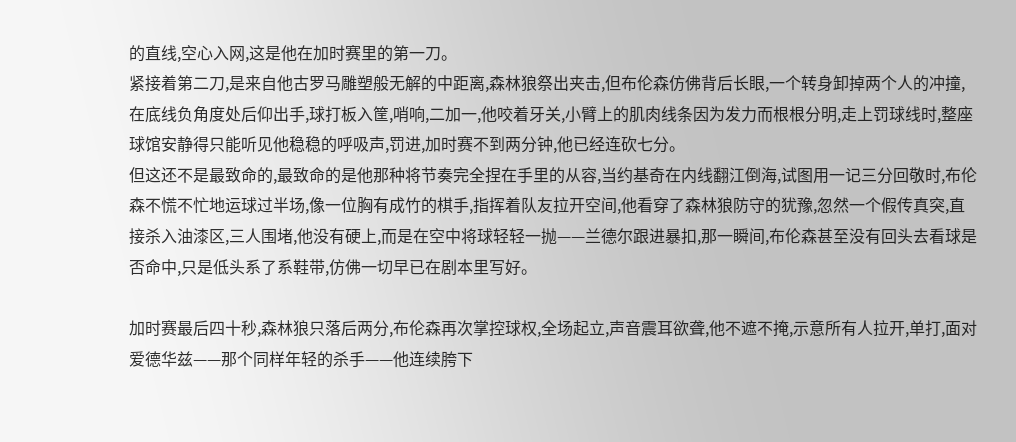的直线,空心入网,这是他在加时赛里的第一刀。
紧接着第二刀,是来自他古罗马雕塑般无解的中距离,森林狼祭出夹击,但布伦森仿佛背后长眼,一个转身卸掉两个人的冲撞,在底线负角度处后仰出手,球打板入筐,哨响,二加一,他咬着牙关,小臂上的肌肉线条因为发力而根根分明,走上罚球线时,整座球馆安静得只能听见他稳稳的呼吸声,罚进,加时赛不到两分钟,他已经连砍七分。
但这还不是最致命的,最致命的是他那种将节奏完全捏在手里的从容,当约基奇在内线翻江倒海,试图用一记三分回敬时,布伦森不慌不忙地运球过半场,像一位胸有成竹的棋手,指挥着队友拉开空间,他看穿了森林狼防守的犹豫,忽然一个假传真突,直接杀入油漆区,三人围堵,他没有硬上,而是在空中将球轻轻一抛——兰德尔跟进暴扣,那一瞬间,布伦森甚至没有回头去看球是否命中,只是低头系了系鞋带,仿佛一切早已在剧本里写好。

加时赛最后四十秒,森林狼只落后两分,布伦森再次掌控球权,全场起立,声音震耳欲聋,他不遮不掩,示意所有人拉开,单打,面对爱德华兹——那个同样年轻的杀手——他连续胯下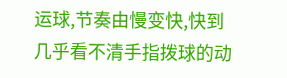运球,节奏由慢变快,快到几乎看不清手指拨球的动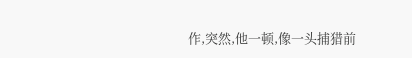作,突然,他一顿,像一头捕猎前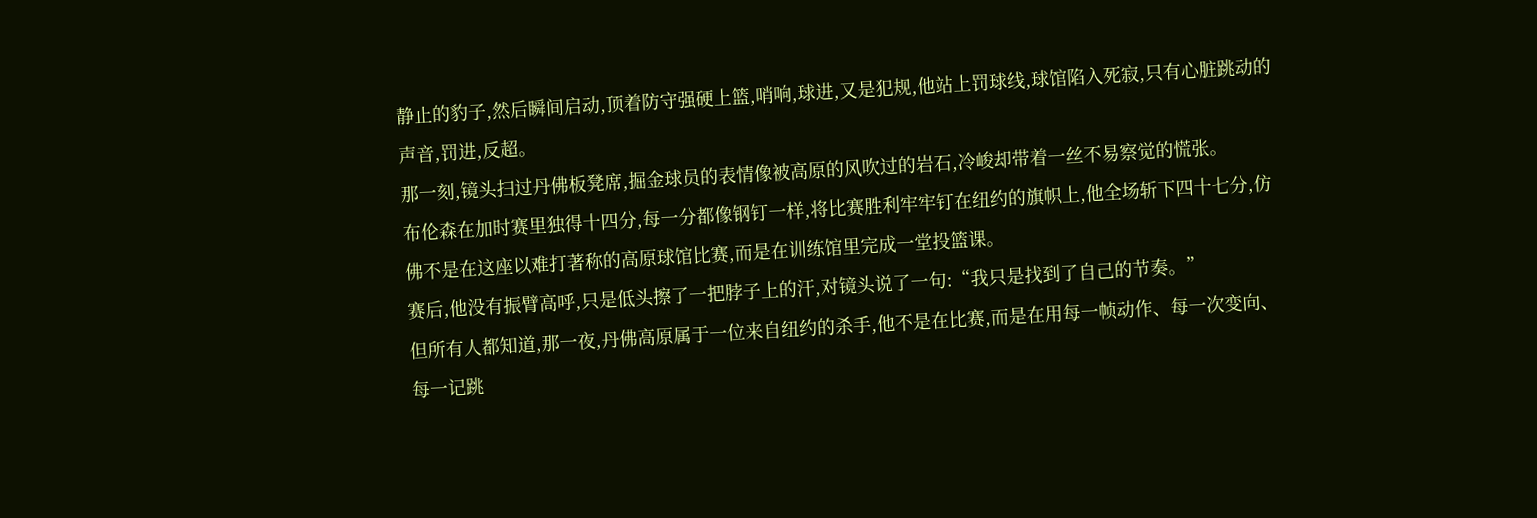静止的豹子,然后瞬间启动,顶着防守强硬上篮,哨响,球进,又是犯规,他站上罚球线,球馆陷入死寂,只有心脏跳动的声音,罚进,反超。
那一刻,镜头扫过丹佛板凳席,掘金球员的表情像被高原的风吹过的岩石,冷峻却带着一丝不易察觉的慌张。
布伦森在加时赛里独得十四分,每一分都像钢钉一样,将比赛胜利牢牢钉在纽约的旗帜上,他全场斩下四十七分,仿佛不是在这座以难打著称的高原球馆比赛,而是在训练馆里完成一堂投篮课。
赛后,他没有振臂高呼,只是低头擦了一把脖子上的汗,对镜头说了一句:“我只是找到了自己的节奏。”
但所有人都知道,那一夜,丹佛高原属于一位来自纽约的杀手,他不是在比赛,而是在用每一帧动作、每一次变向、每一记跳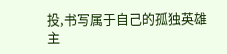投,书写属于自己的孤独英雄主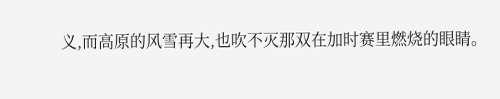义,而高原的风雪再大,也吹不灭那双在加时赛里燃烧的眼睛。